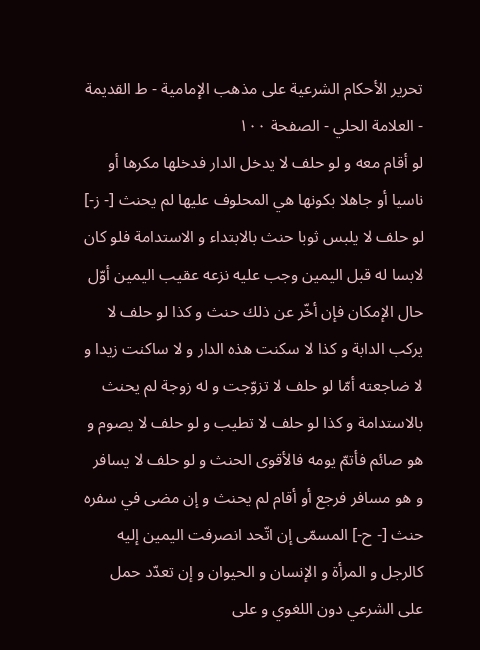تحرير الأحكام الشرعية على مذهب الإمامية - ط القديمة - العلامة الحلي - الصفحة ١٠٠
لو أقام معه و لو حلف لا يدخل الدار فدخلها مكرها أو ناسيا أو جاهلا بكونها هي المحلوف عليها لم يحنث [- ز-] لو حلف لا يلبس ثوبا حنث بالابتداء و الاستدامة فلو كان لابسا له قبل اليمين وجب عليه نزعه عقيب اليمين أوّل حال الإمكان فإن أخّر عن ذلك حنث و كذا لو حلف لا يركب الدابة و كذا لا سكنت هذه الدار و لا ساكنت زيدا و لا ضاجعته أمّا لو حلف لا تزوّجت و له زوجة لم يحنث بالاستدامة و كذا لو حلف لا تطيب و لو حلف لا يصوم و هو صائم فأتمّ يومه فالأقوى الحنث و لو حلف لا يسافر و هو مسافر فرجع أو أقام لم يحنث و إن مضى في سفره حنث [- ح-] المسمّى إن اتّحد انصرفت اليمين إليه كالرجل و المرأة و الإنسان و الحيوان و إن تعدّد حمل على الشرعي دون اللغوي و على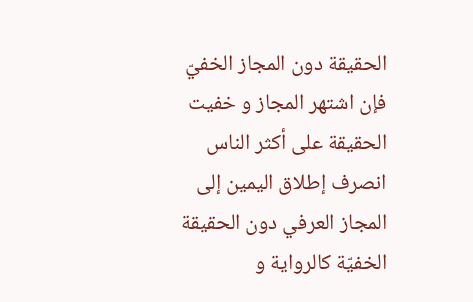الحقيقة دون المجاز الخفيّ فإن اشتهر المجاز و خفيت الحقيقة على أكثر الناس انصرف إطلاق اليمين إلى المجاز العرفي دون الحقيقة الخفيّة كالرواية و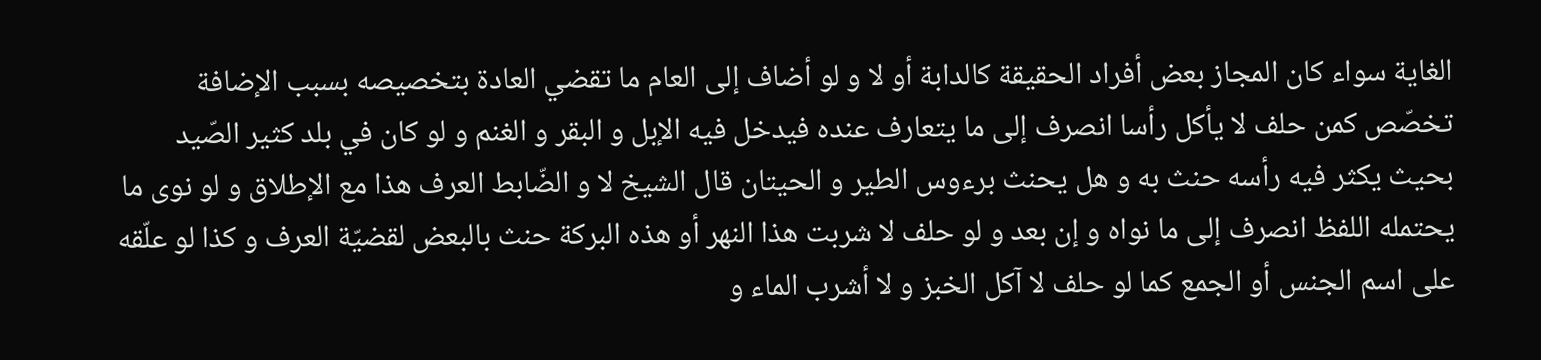الغاية سواء كان المجاز بعض أفراد الحقيقة كالدابة أو لا و لو أضاف إلى العام ما تقضي العادة بتخصيصه بسبب الإضافة تخصّص كمن حلف لا يأكل رأسا انصرف إلى ما يتعارف عنده فيدخل فيه الإبل و البقر و الغنم و لو كان في بلد كثير الصّيد بحيث يكثر فيه رأسه حنث به و هل يحنث برءوس الطير و الحيتان قال الشيخ لا و الضّابط العرف هذا مع الإطلاق و لو نوى ما يحتمله اللفظ انصرف إلى ما نواه و إن بعد و لو حلف لا شربت هذا النهر أو هذه البركة حنث بالبعض لقضيّة العرف و كذا لو علّقه على اسم الجنس أو الجمع كما لو حلف لا آكل الخبز و لا أشرب الماء و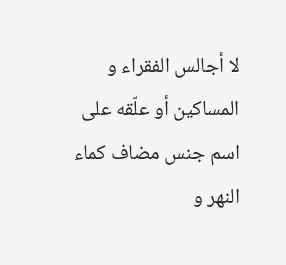لا أجالس الفقراء و المساكين أو علّقه على اسم جنس مضاف كماء النهر و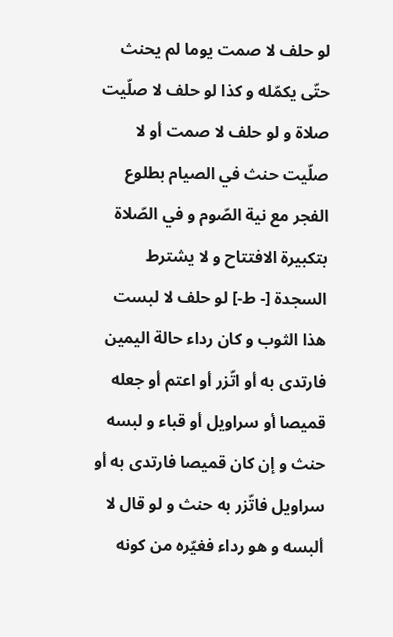لو حلف لا صمت يوما لم يحنث حتّى يكمّله و كذا لو حلف لا صلّيت صلاة و لو حلف لا صمت أو لا صلّيت حنث في الصيام بطلوع الفجر مع نية الصّوم و في الصّلاة بتكبيرة الافتتاح و لا يشترط السجدة [- ط-] لو حلف لا لبست هذا الثوب و كان رداء حالة اليمين فارتدى به أو اتّزر أو اعتم أو جعله قميصا أو سراويل أو قباء و لبسه حنث و إن كان قميصا فارتدى به أو سراويل فاتّزر به حنث و لو قال لا ألبسه و هو رداء فغيّره من كونه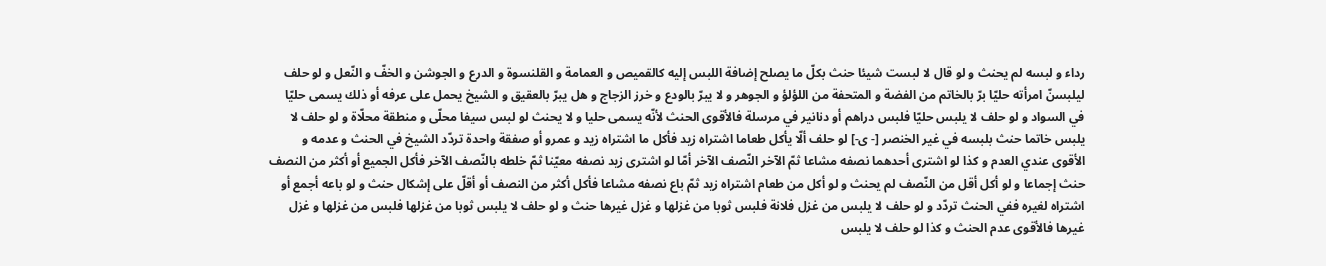رداء و لبسه لم يحنث و لو قال لا لبست شيئا حنث بكلّ ما يصلح إضافة اللبس إليه كالقميص و العمامة و القلنسوة و الدرع و الجوشن و الخفّ و النّعل و لو حلف ليلبسنّ امرأته حليّا برّ بالخاتم من الفضة و المتحفة من اللؤلؤ و الجوهر و لا يبرّ بالودع و خرز الزجاج و هل يبرّ بالعقيق و الشيخ يحمل على عرفه أو ذلك يسمى حليّا في السواد و لو حلف لا يلبس حليّا فلبس دراهم أو دنانير في مرسلة فالأقوى الحنث لأنّه يسمى حليا و لا يحنث لو لبس سيفا محلّى و منطقة محلّاة و لو حلف لا يلبس خاتما حنث بلبسه في غير الخنصر [- ى-] لو حلف ألّا يأكل طعاما اشتراه زيد فأكل ما اشتراه زيد و عمرو أو صفقة واحدة تردّد الشيخ في الحنث و عدمه و الأقوى عندي العدم و كذا لو اشترى أحدهما نصفه مشاعا ثمّ الآخر النّصف الآخر أمّا لو اشترى زيد نصفه معيّنا ثمّ خلطه بالنّصف الآخر فأكل الجميع أو أكثر من النصف حنث إجماعا و لو أكل أقل من النّصف لم يحنث و لو أكل من طعام اشتراه زيد ثمّ باع نصفه مشاعا فأكل أكثر من النصف أو أقلّ على إشكال حنث و لو باعه أجمع أو اشتراه لغيره ففي الحنث تردّد و لو حلف لا يلبس من غزل فلانة فلبس ثوبا من غزلها و غزل غيرها حنث و لو حلف لا يلبس ثوبا من غزلها فلبس من غزلها و غزل غيرها فالأقوى عدم الحنث و كذا لو حلف لا يلبس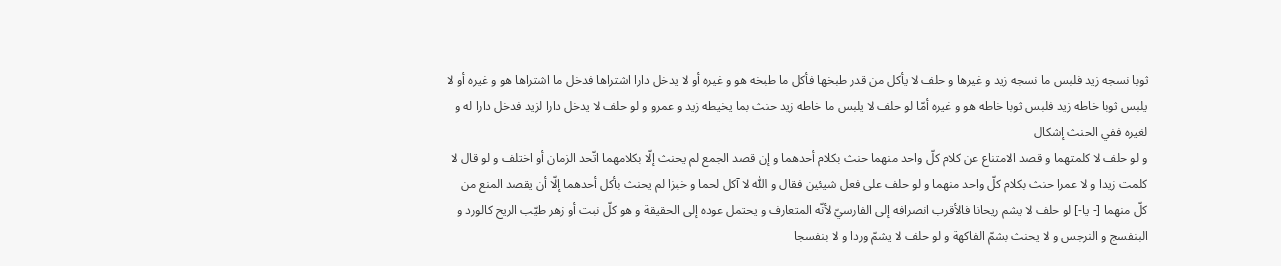ثوبا نسجه زيد فلبس ما نسجه زيد و غيرها و حلف لا يأكل من قدر طبخها فأكل ما طبخه هو و غيره أو لا يدخل دارا اشتراها فدخل ما اشتراها هو و غيره أو لا يلبس ثوبا خاطه زيد فلبس ثوبا خاطه هو و غيره أمّا لو حلف لا يلبس ما خاطه زيد حنث بما يخيطه زيد و عمرو و لو حلف لا يدخل دارا لزيد فدخل دارا له و لغيره ففي الحنث إشكال
و لو حلف لا كلمتهما و قصد الامتناع عن كلام كلّ واحد منهما حنث بكلام أحدهما و إن قصد الجمع لم يحنث إلّا بكلامهما اتّحد الزمان أو اختلف و لو قال لا كلمت زيدا و لا عمرا حنث بكلام كلّ واحد منهما و لو حلف على فعل شيئين فقال و اللّٰه لا آكل لحما و خبزا لم يحنث بأكل أحدهما إلّا أن يقصد المنع من كلّ منهما [- يا-] لو حلف لا يشم ريحانا فالأقرب انصرافه إلى الفارسيّ لأنّه المتعارف و يحتمل عوده إلى الحقيقة و هو كلّ نبت أو زهر طيّب الريح كالورد و البنفسج و النرجس و لا يحنث بشمّ الفاكهة و لو حلف لا يشمّ وردا و لا بنفسجا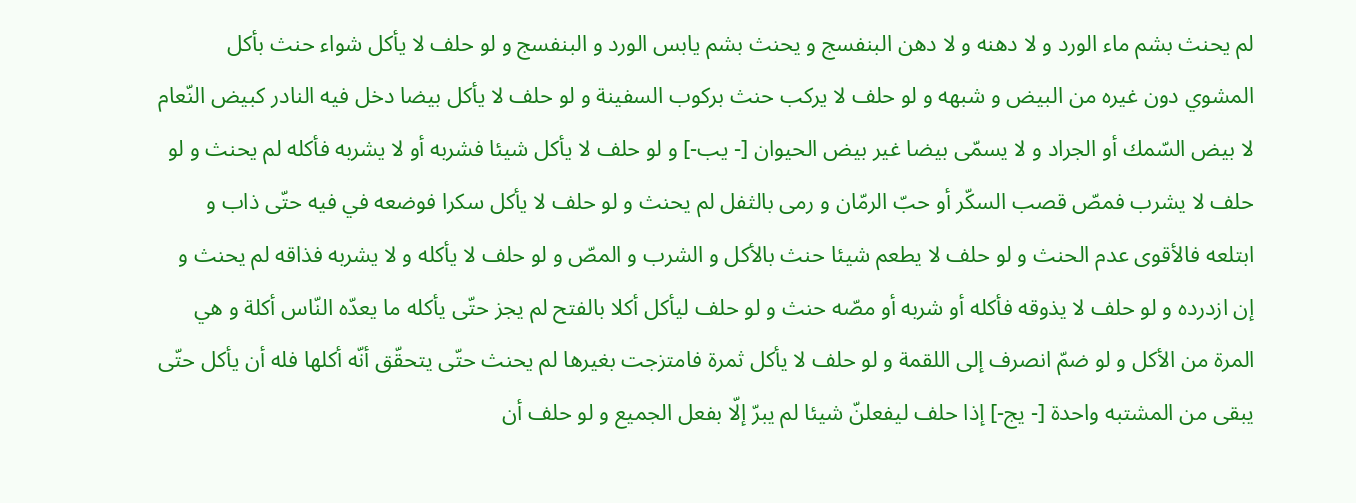لم يحنث بشم ماء الورد و لا دهنه و لا دهن البنفسج و يحنث بشم يابس الورد و البنفسج و لو حلف لا يأكل شواء حنث بأكل المشوي دون غيره من البيض و شبهه و لو حلف لا يركب حنث بركوب السفينة و لو حلف لا يأكل بيضا دخل فيه النادر كبيض النّعام لا بيض السّمك أو الجراد و لا يسمّى بيضا غير بيض الحيوان [- يب-] و لو حلف لا يأكل شيئا فشربه أو لا يشربه فأكله لم يحنث و لو حلف لا يشرب فمصّ قصب السكّر أو حبّ الرمّان و رمى بالثفل لم يحنث و لو حلف لا يأكل سكرا فوضعه في فيه حتّى ذاب و ابتلعه فالأقوى عدم الحنث و لو حلف لا يطعم شيئا حنث بالأكل و الشرب و المصّ و لو حلف لا يأكله و لا يشربه فذاقه لم يحنث و إن ازدرده و لو حلف لا يذوقه فأكله أو شربه أو مصّه حنث و لو حلف ليأكل أكلا بالفتح لم يجز حتّى يأكله ما يعدّه النّاس أكلة و هي المرة من الأكل و لو ضمّ انصرف إلى اللقمة و لو حلف لا يأكل ثمرة فامتزجت بغيرها لم يحنث حتّى يتحقّق أنّه أكلها فله أن يأكل حتّى يبقى من المشتبه واحدة [- يج-] إذا حلف ليفعلنّ شيئا لم يبرّ إلّا بفعل الجميع و لو حلف أن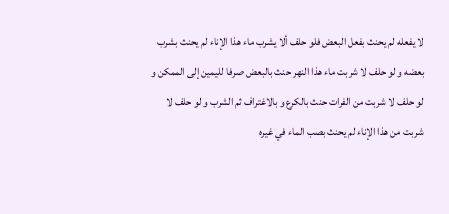لا يفعله لم يحنث بفعل البعض فلو حلف ألا يشرب ماء هذا الإناء لم يحنث بشرب بعضه و لو حلف لا شربت ماء هذا النهر حنث بالبعض صرفا لليمين إلى الممكن و لو حلف لا شربت من الفرات حنث بالكرع و بالاغتراف ثم الشرب و لو حلف لا شربت من هذا الإناء لم يحنث بصب الماء في غيره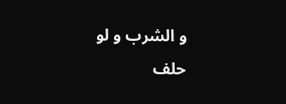و الشرب و لو حلف